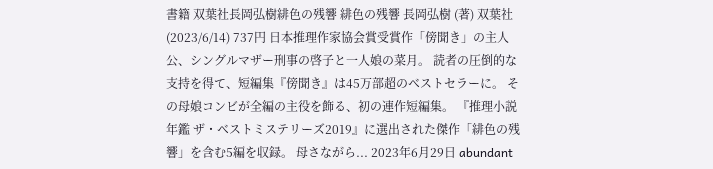書籍 双葉社長岡弘樹緋色の残響 緋色の残響 長岡弘樹 (著) 双葉社 (2023/6/14) 737円 日本推理作家協会賞受賞作「傍聞き」の主人公、シングルマザー刑事の啓子と一人娘の菜月。 読者の圧倒的な支持を得て、短編集『傍聞き』は45万部超のベストセラーに。 その母娘コンビが全編の主役を飾る、初の連作短編集。 『推理小説年鑑 ザ・ベストミステリーズ2019』に選出された傑作「緋色の残響」を含む5編を収録。 母さながら... 2023年6月29日 abundant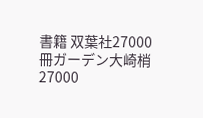書籍 双葉社27000冊ガーデン大崎梢 27000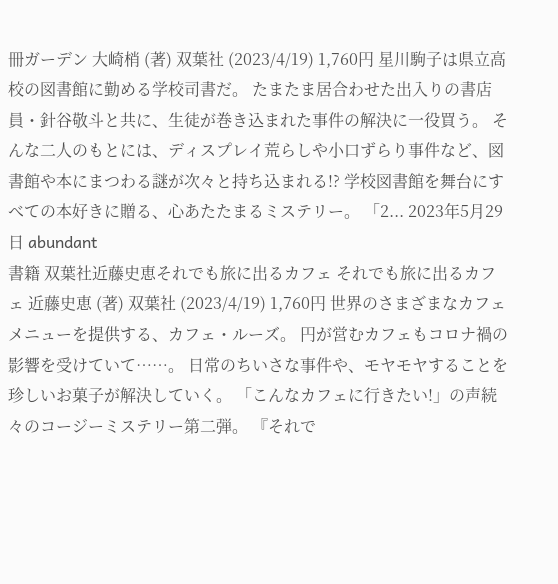冊ガーデン 大崎梢 (著) 双葉社 (2023/4/19) 1,760円 星川駒子は県立高校の図書館に勤める学校司書だ。 たまたま居合わせた出入りの書店員・針谷敬斗と共に、生徒が巻き込まれた事件の解決に一役買う。 そんな二人のもとには、ディスプレイ荒らしや小口ずらり事件など、図書館や本にまつわる謎が次々と持ち込まれる!? 学校図書館を舞台にすべての本好きに贈る、心あたたまるミステリー。 「2... 2023年5月29日 abundant
書籍 双葉社近藤史恵それでも旅に出るカフェ それでも旅に出るカフェ 近藤史恵 (著) 双葉社 (2023/4/19) 1,760円 世界のさまざまなカフェメニューを提供する、カフェ・ルーズ。 円が営むカフェもコロナ禍の影響を受けていて……。 日常のちいさな事件や、モヤモヤすることを珍しいお菓子が解決していく。 「こんなカフェに行きたい!」の声続々のコージーミステリー第二弾。 『それで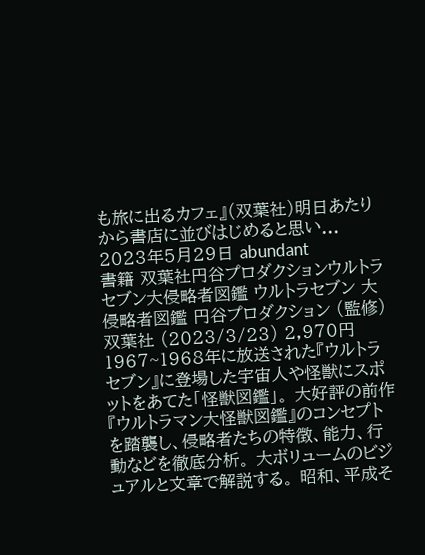も旅に出るカフェ』(双葉社)明日あたりから書店に並びはじめると思い... 2023年5月29日 abundant
書籍 双葉社円谷プロダクションウルトラセブン大侵略者図鑑 ウルトラセブン 大侵略者図鑑 円谷プロダクション (監修) 双葉社 (2023/3/23) 2,970円 1967~1968年に放送された『ウルトラセブン』に登場した宇宙人や怪獣にスポットをあてた「怪獣図鑑」。 大好評の前作『ウルトラマン大怪獣図鑑』のコンセプトを踏襲し、侵略者たちの特徴、能力、行動などを徹底分析。 大ボリュームのビジュアルと文章で解説する。 昭和、平成そ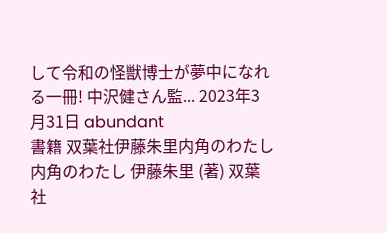して令和の怪獣博士が夢中になれる一冊! 中沢健さん監... 2023年3月31日 abundant
書籍 双葉社伊藤朱里内角のわたし 内角のわたし 伊藤朱里 (著) 双葉社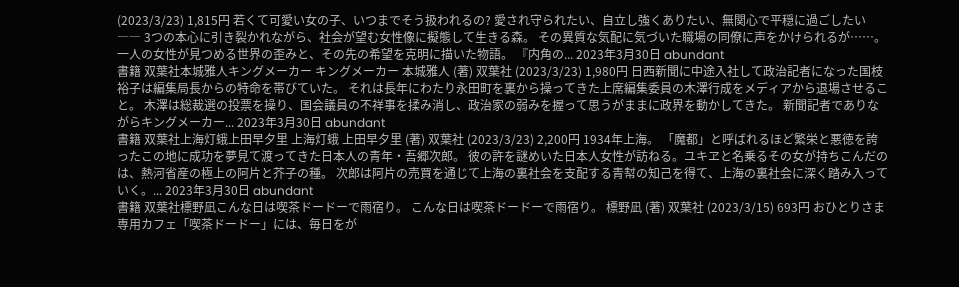(2023/3/23) 1,815円 若くて可愛い女の子、いつまでそう扱われるの? 愛され守られたい、自立し強くありたい、無関心で平穏に過ごしたい―― 3つの本心に引き裂かれながら、社会が望む女性像に擬態して生きる森。 その異質な気配に気づいた職場の同僚に声をかけられるが……。 一人の女性が見つめる世界の歪みと、その先の希望を克明に描いた物語。 『内角の... 2023年3月30日 abundant
書籍 双葉社本城雅人キングメーカー キングメーカー 本城雅人 (著) 双葉社 (2023/3/23) 1,980円 日西新聞に中途入社して政治記者になった国枝裕子は編集局長からの特命を帯びていた。 それは長年にわたり永田町を裏から操ってきた上席編集委員の木澤行成をメディアから退場させること。 木澤は総裁選の投票を操り、国会議員の不祥事を揉み消し、政治家の弱みを握って思うがままに政界を動かしてきた。 新聞記者でありながらキングメーカー... 2023年3月30日 abundant
書籍 双葉社上海灯蛾上田早夕里 上海灯蛾 上田早夕里 (著) 双葉社 (2023/3/23) 2,200円 1934年上海。 「魔都」と呼ばれるほど繁栄と悪徳を誇ったこの地に成功を夢見て渡ってきた日本人の青年・吾郷次郎。 彼の許を謎めいた日本人女性が訪ねる。ユキヱと名乗るその女が持ちこんだのは、熱河省産の極上の阿片と芥子の種。 次郎は阿片の売買を通じて上海の裏社会を支配する青幇の知己を得て、上海の裏社会に深く踏み入っていく。... 2023年3月30日 abundant
書籍 双葉社標野凪こんな日は喫茶ドードーで雨宿り。 こんな日は喫茶ドードーで雨宿り。 標野凪 (著) 双葉社 (2023/3/15) 693円 おひとりさま専用カフェ「喫茶ドードー」には、毎日をが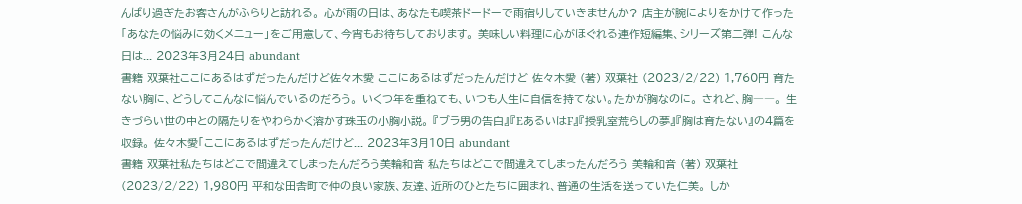んばり過ぎたお客さんがふらりと訪れる。 心が雨の日は、あなたも喫茶ドードーで雨宿りしていきませんか? 店主が腕によりをかけて作った「あなたの悩みに効くメニュー」をご用意して、今宵もお待ちしております。 美味しい料理に心がほぐれる連作短編集、シリーズ第二弾! こんな日は... 2023年3月24日 abundant
書籍 双葉社ここにあるはずだったんだけど佐々木愛 ここにあるはずだったんだけど 佐々木愛 (著) 双葉社 (2023/2/22) 1,760円 育たない胸に、どうしてこんなに悩んでいるのだろう。 いくつ年を重ねても、いつも人生に自信を持てない。たかが胸なのに。 されど、胸――。 生きづらい世の中との隔たりをやわらかく溶かす珠玉の小胸小説。 『ブラ男の告白』『EあるいはF』『授乳室荒らしの夢』『胸は育たない』の4篇を収録。 佐々木愛「ここにあるはずだったんだけど... 2023年3月10日 abundant
書籍 双葉社私たちはどこで間違えてしまったんだろう美輪和音 私たちはどこで間違えてしまったんだろう 美輪和音 (著) 双葉社 (2023/2/22) 1,980円 平和な田舎町で仲の良い家族、友達、近所のひとたちに囲まれ、普通の生活を送っていた仁美。 しか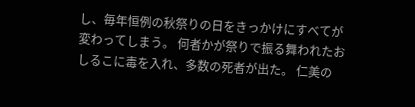し、毎年恒例の秋祭りの日をきっかけにすべてが変わってしまう。 何者かが祭りで振る舞われたおしるこに毒を入れ、多数の死者が出た。 仁美の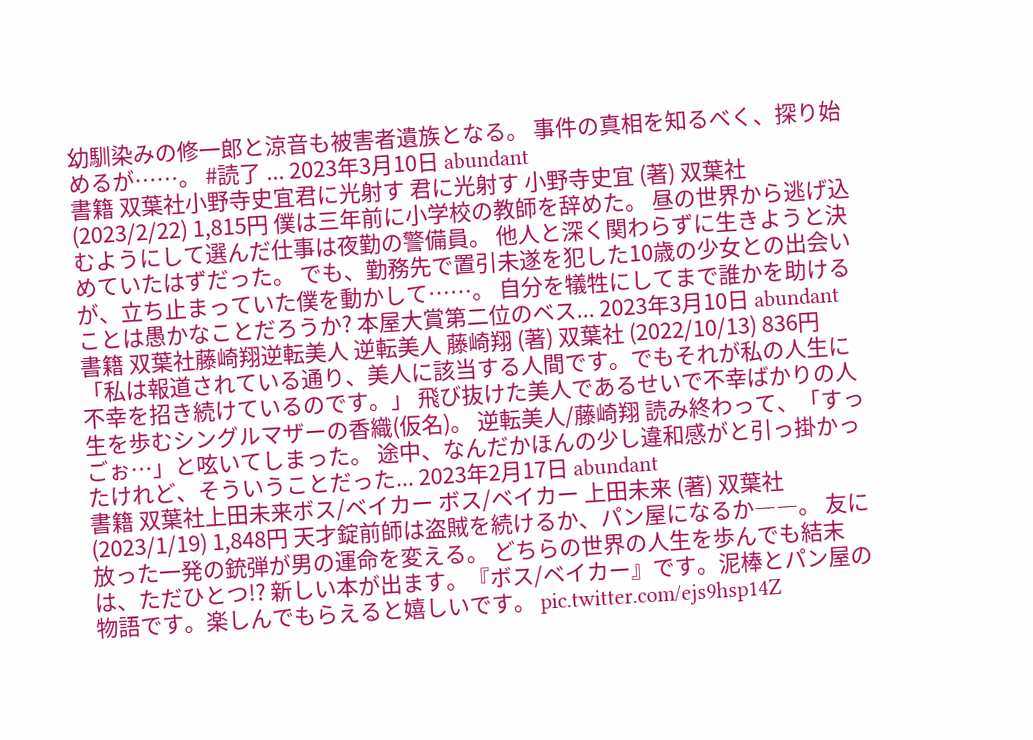幼馴染みの修一郎と涼音も被害者遺族となる。 事件の真相を知るべく、探り始めるが……。 #読了 ... 2023年3月10日 abundant
書籍 双葉社小野寺史宜君に光射す 君に光射す 小野寺史宜 (著) 双葉社 (2023/2/22) 1,815円 僕は三年前に小学校の教師を辞めた。 昼の世界から逃げ込むようにして選んだ仕事は夜勤の警備員。 他人と深く関わらずに生きようと決めていたはずだった。 でも、勤務先で置引未遂を犯した10歳の少女との出会いが、立ち止まっていた僕を動かして……。 自分を犠牲にしてまで誰かを助けることは愚かなことだろうか? 本屋大賞第二位のベス... 2023年3月10日 abundant
書籍 双葉社藤崎翔逆転美人 逆転美人 藤崎翔 (著) 双葉社 (2022/10/13) 836円 「私は報道されている通り、美人に該当する人間です。でもそれが私の人生に不幸を招き続けているのです。」 飛び抜けた美人であるせいで不幸ばかりの人生を歩むシングルマザーの香織(仮名)。 逆転美人/藤崎翔 読み終わって、「すっごぉ…」と呟いてしまった。 途中、なんだかほんの少し違和感がと引っ掛かったけれど、そういうことだった... 2023年2月17日 abundant
書籍 双葉社上田未来ボス/ベイカー ボス/ベイカー 上田未来 (著) 双葉社 (2023/1/19) 1,848円 天才錠前師は盗賊を続けるか、パン屋になるか――。 友に放った一発の銃弾が男の運命を変える。 どちらの世界の人生を歩んでも結末は、ただひとつ!? 新しい本が出ます。『ボス/ベイカー』です。泥棒とパン屋の物語です。楽しんでもらえると嬉しいです。 pic.twitter.com/ejs9hsp14Z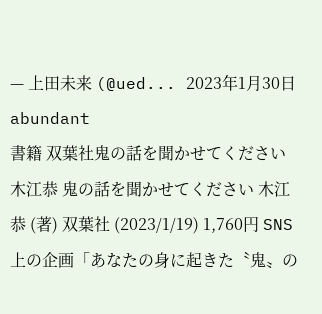— 上田未来 (@ued... 2023年1月30日 abundant
書籍 双葉社鬼の話を聞かせてください木江恭 鬼の話を聞かせてください 木江恭 (著) 双葉社 (2023/1/19) 1,760円 SNS上の企画「あなたの身に起きた〝鬼〟の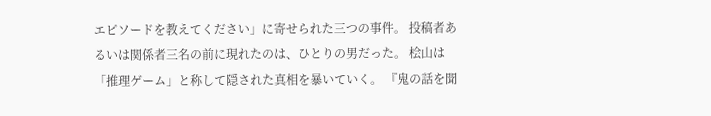エピソードを教えてください」に寄せられた三つの事件。 投稿者あるいは関係者三名の前に現れたのは、ひとりの男だった。 桧山は「推理ゲーム」と称して隠された真相を暴いていく。 『鬼の話を聞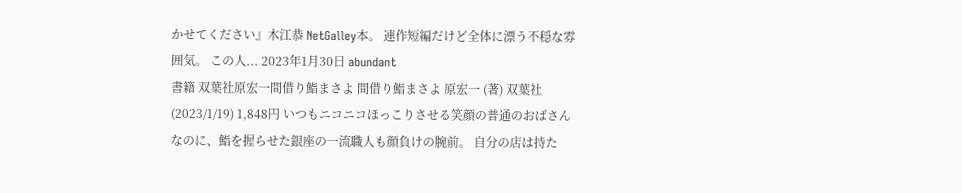かせてください』木江恭 NetGalley本。 連作短編だけど全体に漂う不穏な雰囲気。 この人... 2023年1月30日 abundant
書籍 双葉社原宏一間借り鮨まさよ 間借り鮨まさよ 原宏一 (著) 双葉社 (2023/1/19) 1,848円 いつもニコニコほっこりさせる笑顔の普通のおばさんなのに、鮨を握らせた銀座の一流職人も顔負けの腕前。 自分の店は持た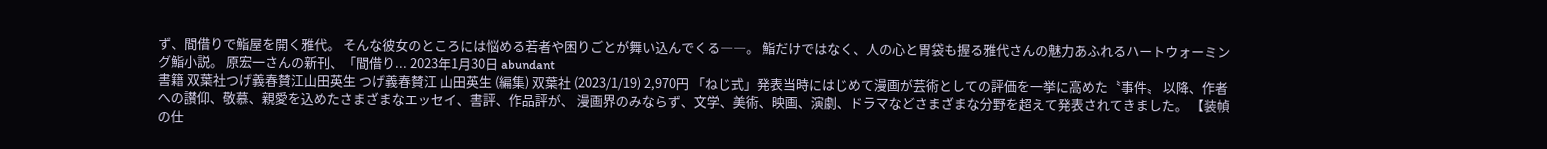ず、間借りで鮨屋を開く雅代。 そんな彼女のところには悩める若者や困りごとが舞い込んでくる――。 鮨だけではなく、人の心と胃袋も握る雅代さんの魅力あふれるハートウォーミング鮨小説。 原宏一さんの新刊、「間借り... 2023年1月30日 abundant
書籍 双葉社つげ義春賛江山田英生 つげ義春賛江 山田英生 (編集) 双葉社 (2023/1/19) 2,970円 「ねじ式」発表当時にはじめて漫画が芸術としての評価を一挙に高めた〝事件〟 以降、作者への讃仰、敬慕、親愛を込めたさまざまなエッセイ、書評、作品評が、 漫画界のみならず、文学、美術、映画、演劇、ドラマなどさまざまな分野を超えて発表されてきました。 【装幀の仕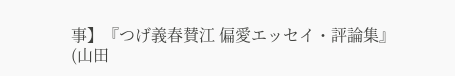事】『つげ義春賛江 偏愛エッセイ・評論集』(山田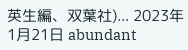英生編、双葉社)... 2023年1月21日 abundant